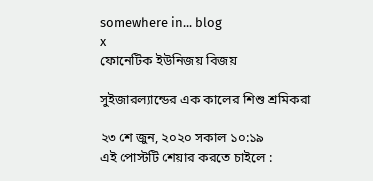somewhere in... blog
x
ফোনেটিক ইউনিজয় বিজয়

সুইজারল্যান্ডের এক কালের শিশু শ্রমিকরা

২৩ শে জুন, ২০২০ সকাল ১০:১৯
এই পোস্টটি শেয়ার করতে চাইলে :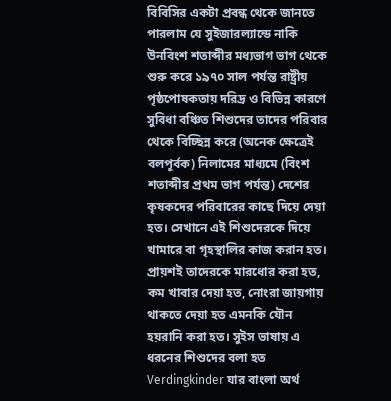বিবিসির একটা প্রবন্ধ থেকে জানতে পারলাম যে সুইজারল্যান্ডে নাকি উনবিংশ শতাব্দীর মধ্যভাগ ভাগ থেকে শুরু করে ১৯৭০ সাল পর্যন্ত রাষ্ট্রীয় পৃষ্ঠপোষকতায় দরিদ্র ও বিভিন্ন কারণে সুবিধা বঞ্চিত শিশুদের তাদের পরিবার থেকে বিচ্ছিন্ন করে (অনেক ক্ষেত্রেই বলপূর্বক) নিলামের মাধ্যমে (বিংশ শতাব্দীর প্রথম ভাগ পর্যন্ত) দেশের কৃষকদের পরিবারের কাছে দিয়ে দেয়া হত। সেখানে এই শিশুদেরকে দিয়ে খামারে বা গৃহস্থালির কাজ করান হত। প্রায়শই তাদেরকে মারধোর করা হত, কম খাবার দেয়া হত, নোংরা জায়গায় থাকতে দেয়া হত এমনকি যৌন হয়রানি করা হত। সুইস ভাষায় এ ধরনের শিশুদের বলা হত Verdingkinder যার বাংলা অর্থ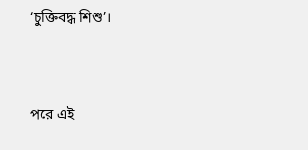‘চুক্তিবদ্ধ শিশু’।


পরে এই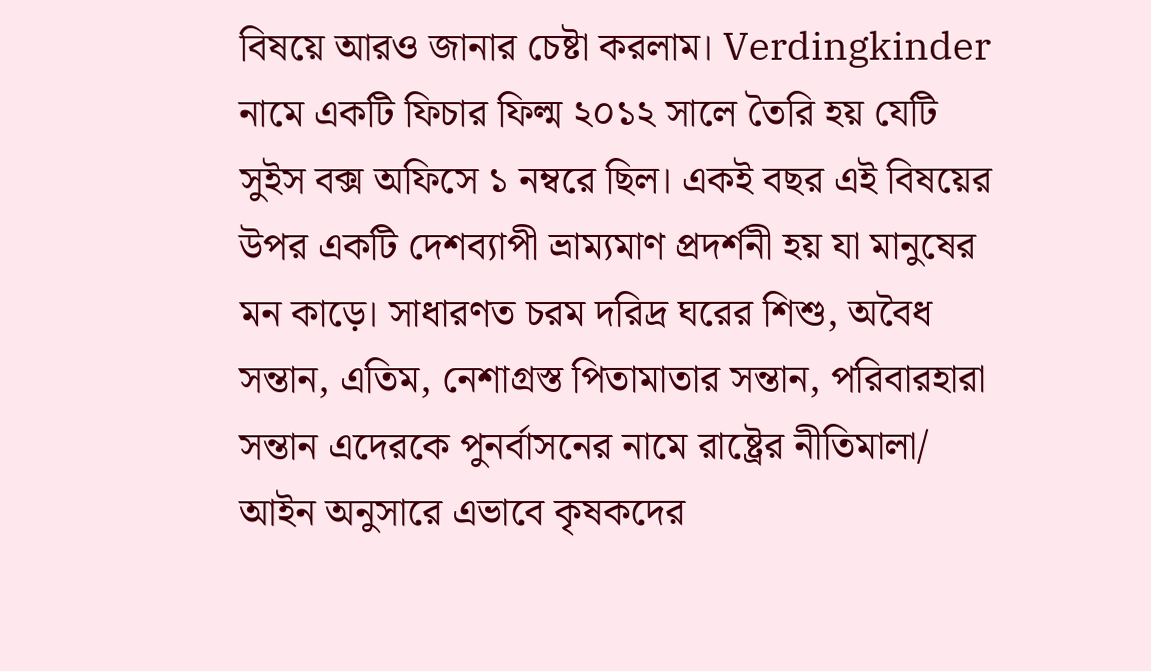বিষয়ে আরও জানার চেষ্টা করলাম। Verdingkinder নামে একটি ফিচার ফিল্ম ২০১২ সালে তৈরি হয় যেটি সুইস বক্স অফিসে ১ নম্বরে ছিল। একই বছর এই বিষয়ের উপর একটি দেশব্যাপী ভ্রাম্যমাণ প্রদর্শনী হয় যা মানুষের মন কাড়ে। সাধারণত চরম দরিদ্র ঘরের শিশু, অবৈধ সন্তান, এতিম, নেশাগ্রস্ত পিতামাতার সন্তান, পরিবারহারা সন্তান এদেরকে পুনর্বাসনের নামে রাষ্ট্রের নীতিমালা/ আইন অনুসারে এভাবে কৃষকদের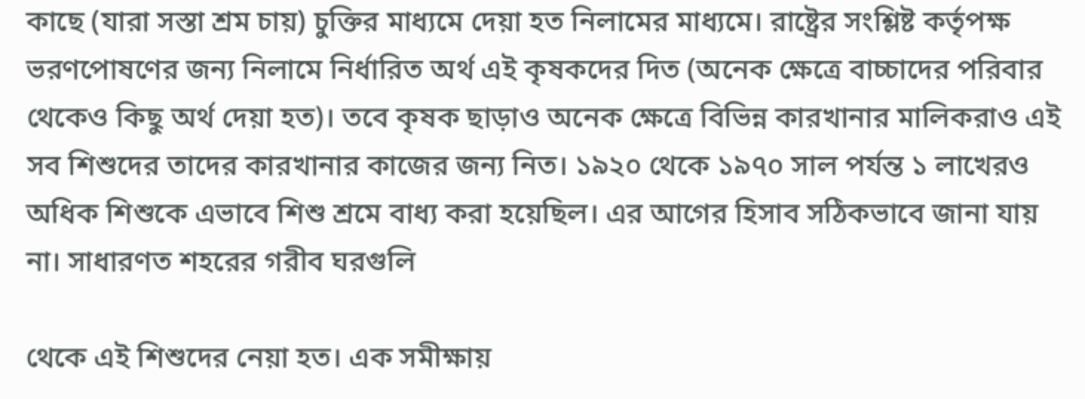কাছে (যারা সস্তা শ্রম চায়) চুক্তির মাধ্যমে দেয়া হত নিলামের মাধ্যমে। রাষ্ট্রের সংশ্লিষ্ট কর্তৃপক্ষ ভরণপোষণের জন্য নিলামে নির্ধারিত অর্থ এই কৃষকদের দিত (অনেক ক্ষেত্রে বাচ্চাদের পরিবার থেকেও কিছু অর্থ দেয়া হত)। তবে কৃষক ছাড়াও অনেক ক্ষেত্রে বিভিন্ন কারখানার মালিকরাও এই সব শিশুদের তাদের কারখানার কাজের জন্য নিত। ১৯২০ থেকে ১৯৭০ সাল পর্যন্ত ১ লাখেরও অধিক শিশুকে এভাবে শিশু শ্রমে বাধ্য করা হয়েছিল। এর আগের হিসাব সঠিকভাবে জানা যায় না। সাধারণত শহরের গরীব ঘরগুলি

থেকে এই শিশুদের নেয়া হত। এক সমীক্ষায়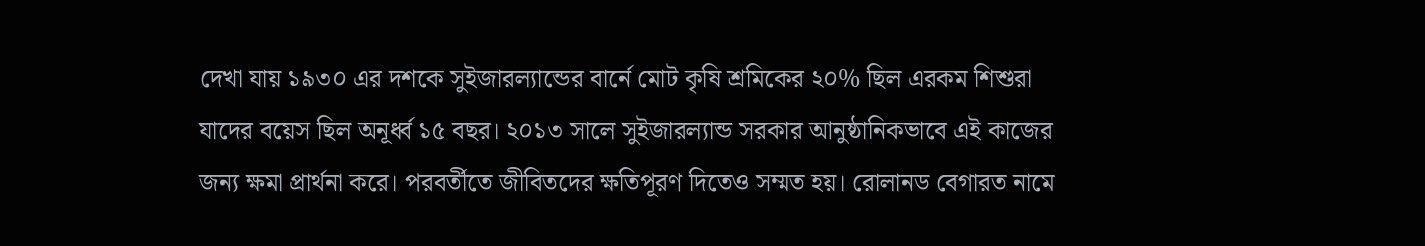দেখা যায় ১৯৩০ এর দশকে সুইজারল্যান্ডের বার্নে মোট কৃষি শ্রমিকের ২০% ছিল এরকম শিশুরা যাদের বয়েস ছিল অনূর্ধ্ব ১৫ বছর। ২০১৩ সালে সুইজারল্যান্ড সরকার আনুষ্ঠানিকভাবে এই কাজের জন্য ক্ষমা প্রার্থনা করে। পরবর্তীতে জীবিতদের ক্ষতিপূরণ দিতেও সম্মত হয়। রোলানড বেগারত নামে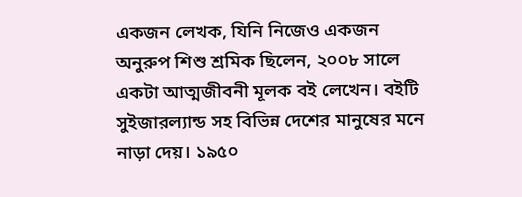একজন লেখক, যিনি নিজেও একজন অনুরুপ শিশু শ্রমিক ছিলেন, ২০০৮ সালে একটা আত্মজীবনী মূলক বই লেখেন। বইটি সুইজারল্যান্ড সহ বিভিন্ন দেশের মানুষের মনে নাড়া দেয়। ১৯৫০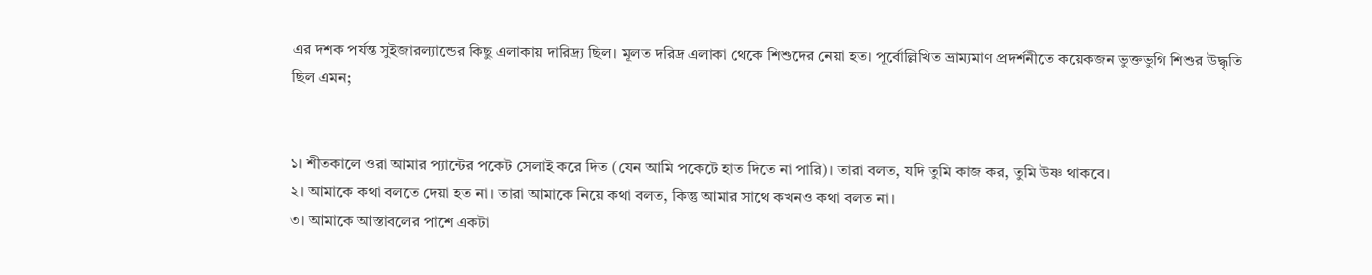এর দশক পর্যন্ত সুইজারল্যান্ডের কিছু এলাকায় দারিদ্র্য ছিল। মূলত দরিদ্র এলাকা থেকে শিশুদের নেয়া হত। পূর্বোল্লিখিত ভ্রাম্যমাণ প্রদর্শনীতে কয়েকজন ভুক্তভুগি শিশুর উদ্ধৃতি ছিল এমন;


১। শীতকালে ওরা আমার প্যান্টের পকেট সেলাই করে দিত (যেন আমি পকেটে হাত দিতে না পারি)। তারা বলত, যদি তুমি কাজ কর, তুমি উষ্ণ থাকবে।
২। আমাকে কথা বলতে দেয়া হত না। তারা আমাকে নিয়ে কথা বলত, কিন্তু আমার সাথে কখনও কথা বলত না।
৩। আমাকে আস্তাবলের পাশে একটা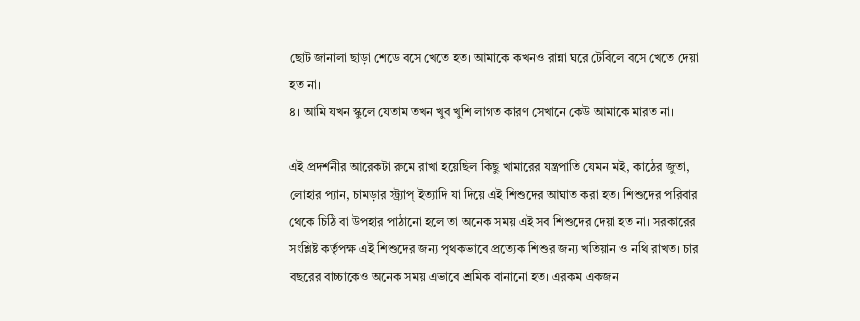ছোট জানালা ছাড়া শেডে বসে খেতে হত। আমাকে কখনও রান্না ঘরে টেবিলে বসে খেতে দেয়া হত না।
৪। আমি যখন স্কুলে যেতাম তখন খুব খুশি লাগত কারণ সেখানে কেউ আমাকে মারত না।

এই প্রদর্শনীর আরেকটা রুমে রাখা হয়েছিল কিছু খামারের যন্ত্রপাতি যেমন মই, কাঠের জুতা, লোহার প্যান, চামড়ার স্ট্র্যাপ্ ইত্যাদি যা দিয়ে এই শিশুদের আঘাত করা হত। শিশুদের পরিবার থেকে চিঠি বা উপহার পাঠানো হলে তা অনেক সময় এই সব শিশুদের দেয়া হত না। সরকারের সংশ্লিষ্ট কর্তৃপক্ষ এই শিশুদের জন্য পৃথকভাবে প্রত্যেক শিশুর জন্য খতিয়ান ও নথি রাখত। চার বছরের বাচ্চাকেও অনেক সময় এভাবে শ্রমিক বানানো হত। এরকম একজন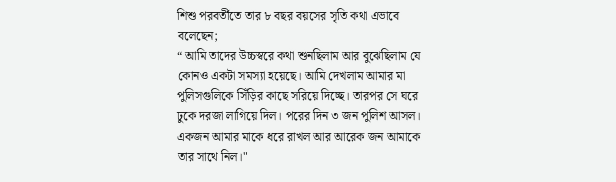শিশু পরবর্তীতে তার ৮ বছর বয়সের সৃতি কথা এভাবে বলেছেন;
“ আমি তাদের উচ্চস্বরে কথা শুনছিলাম আর বুঝেছিলাম যে কোনও একটা সমস্যা হয়েছে। আমি দেখলাম আমার মা পুলিসগুলিকে সিঁড়ির কাছে সরিয়ে দিচ্ছে। তারপর সে ঘরে ঢুকে দরজা লাগিয়ে দিল। পরের দিন ৩ জন পুলিশ আসল। একজন আমার মাকে ধরে রাখল আর আরেক জন আমাকে তার সাথে নিল।"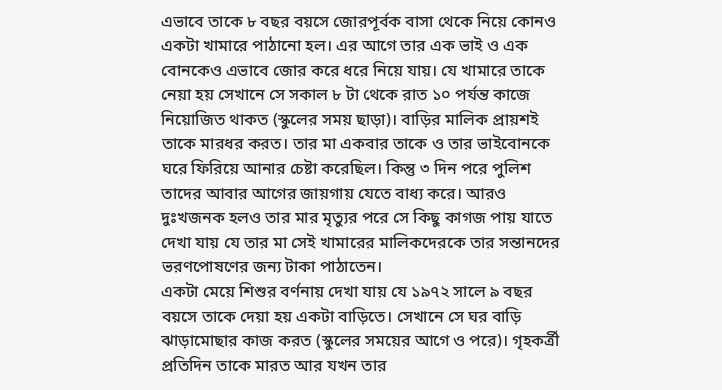এভাবে তাকে ৮ বছর বয়সে জোরপূর্বক বাসা থেকে নিয়ে কোনও একটা খামারে পাঠানো হল। এর আগে তার এক ভাই ও এক বোনকেও এভাবে জোর করে ধরে নিয়ে যায়। যে খামারে তাকে নেয়া হয় সেখানে সে সকাল ৮ টা থেকে রাত ১০ পর্যন্ত কাজে নিয়োজিত থাকত (স্কুলের সময় ছাড়া)। বাড়ির মালিক প্রায়শই তাকে মারধর করত। তার মা একবার তাকে ও তার ভাইবোনকে ঘরে ফিরিয়ে আনার চেষ্টা করেছিল। কিন্তু ৩ দিন পরে পুলিশ তাদের আবার আগের জায়গায় যেতে বাধ্য করে। আরও দুঃখজনক হলও তার মার মৃত্যুর পরে সে কিছু কাগজ পায় যাতে দেখা যায় যে তার মা সেই খামারের মালিকদেরকে তার সন্তানদের ভরণপোষণের জন্য টাকা পাঠাতেন।
একটা মেয়ে শিশুর বর্ণনায় দেখা যায় যে ১৯৭২ সালে ৯ বছর বয়সে তাকে দেয়া হয় একটা বাড়িতে। সেখানে সে ঘর বাড়ি ঝাড়ামোছার কাজ করত (স্কুলের সময়ের আগে ও পরে)। গৃহকর্ত্রী প্রতিদিন তাকে মারত আর যখন তার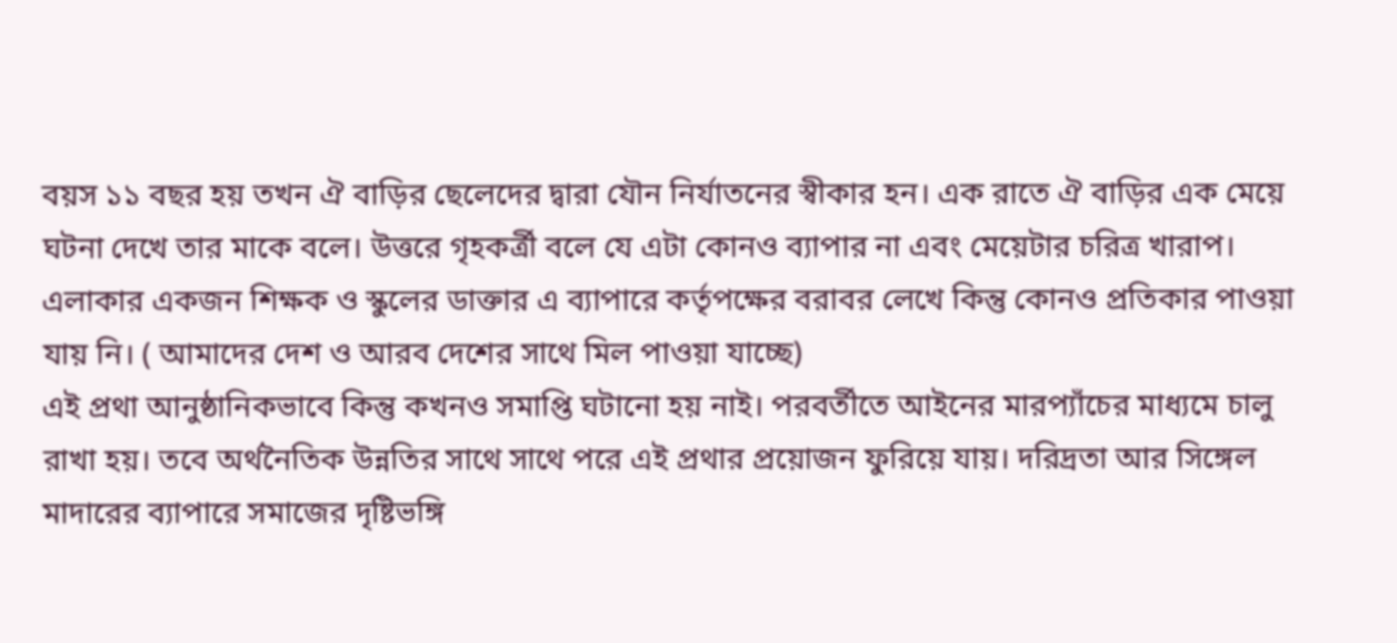বয়স ১১ বছর হয় তখন ঐ বাড়ির ছেলেদের দ্বারা যৌন নির্যাতনের স্বীকার হন। এক রাতে ঐ বাড়ির এক মেয়ে ঘটনা দেখে তার মাকে বলে। উত্তরে গৃহকর্ত্রী বলে যে এটা কোনও ব্যাপার না এবং মেয়েটার চরিত্র খারাপ। এলাকার একজন শিক্ষক ও স্কুলের ডাক্তার এ ব্যাপারে কর্তৃপক্ষের বরাবর লেখে কিন্তু কোনও প্রতিকার পাওয়া যায় নি। ( আমাদের দেশ ও আরব দেশের সাথে মিল পাওয়া যাচ্ছে)
এই প্রথা আনুষ্ঠানিকভাবে কিন্তু কখনও সমাপ্তি ঘটানো হয় নাই। পরবর্তীতে আইনের মারপ্যাঁচের মাধ্যমে চালু রাখা হয়। তবে অর্থনৈতিক উন্নতির সাথে সাথে পরে এই প্রথার প্রয়োজন ফুরিয়ে যায়। দরিদ্রতা আর সিঙ্গেল মাদারের ব্যাপারে সমাজের দৃষ্টিভঙ্গি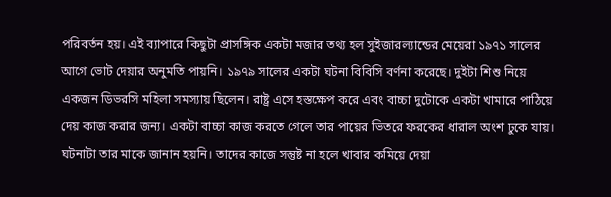পরিবর্তন হয়। এই ব্যাপারে কিছুটা প্রাসঙ্গিক একটা মজার তথ্য হল সুইজারল্যান্ডের মেয়েরা ১৯৭১ সালের আগে ভোট দেয়ার অনুমতি পায়নি। ১৯৭৯ সালের একটা ঘটনা বিবিসি বর্ণনা করেছে। দুইটা শিশু নিয়ে একজন ডিভরসি মহিলা সমস্যায় ছিলেন। রাষ্ট্র এসে হস্তক্ষেপ করে এবং বাচ্চা দুটোকে একটা খামারে পাঠিয়ে দেয় কাজ করার জন্য। একটা বাচ্চা কাজ করতে গেলে তার পায়ের ভিতরে ফরকের ধারাল অংশ ঢুকে যায়। ঘটনাটা তার মাকে জানান হয়নি। তাদের কাজে সন্তুষ্ট না হলে খাবার কমিয়ে দেয়া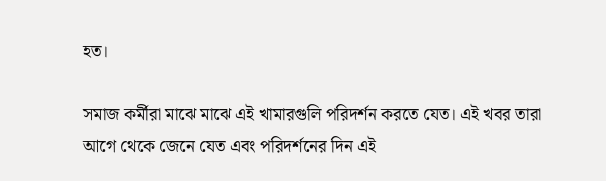হত।

সমাজ কর্মীরা মাঝে মাঝে এই খামারগুলি পরিদর্শন করতে যেত। এই খবর তারা আগে থেকে জেনে যেত এবং পরিদর্শনের দিন এই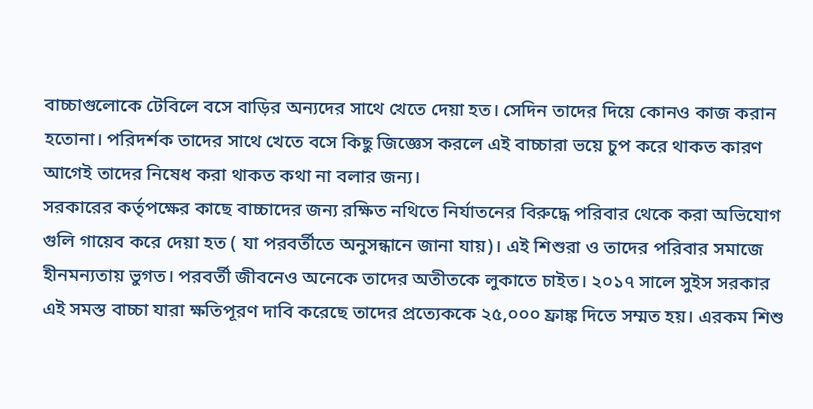বাচ্চাগুলোকে টেবিলে বসে বাড়ির অন্যদের সাথে খেতে দেয়া হত। সেদিন তাদের দিয়ে কোনও কাজ করান হতোনা। পরিদর্শক তাদের সাথে খেতে বসে কিছু জিজ্ঞেস করলে এই বাচ্চারা ভয়ে চুপ করে থাকত কারণ আগেই তাদের নিষেধ করা থাকত কথা না বলার জন্য।
সরকারের কর্তৃপক্ষের কাছে বাচ্চাদের জন্য রক্ষিত নথিতে নির্যাতনের বিরুদ্ধে পরিবার থেকে করা অভিযোগ গুলি গায়েব করে দেয়া হত ( যা পরবর্তীতে অনুসন্ধানে জানা যায়)। এই শিশুরা ও তাদের পরিবার সমাজে হীনমন্যতায় ভুগত। পরবর্তী জীবনেও অনেকে তাদের অতীতকে লুকাতে চাইত। ২০১৭ সালে সুইস সরকার এই সমস্ত বাচ্চা যারা ক্ষতিপূরণ দাবি করেছে তাদের প্রত্যেককে ২৫,০০০ ফ্রাঙ্ক দিতে সম্মত হয়। এরকম শিশু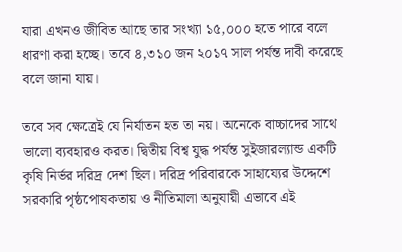যারা এখনও জীবিত আছে তার সংখ্যা ১৫,০০০ হতে পারে বলে ধারণা করা হচ্ছে। তবে ৪,৩১০ জন ২০১৭ সাল পর্যন্ত দাবী করেছে বলে জানা যায়।

তবে সব ক্ষেত্রেই যে নির্যাতন হত তা নয়। অনেকে বাচ্চাদের সাথে ভালো ব্যবহারও করত। দ্বিতীয় বিশ্ব যুদ্ধ পর্যন্ত সুইজারল্যান্ড একটি কৃষি নির্ভর দরিদ্র দেশ ছিল। দরিদ্র পরিবারকে সাহায্যের উদ্দেশে সরকারি পৃষ্ঠপোষকতায় ও নীতিমালা অনুযায়ী এভাবে এই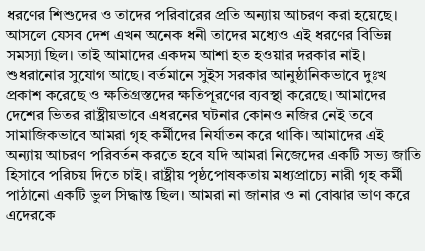ধরণের শিশুদের ও তাদের পরিবারের প্রতি অন্যায় আচরণ করা হয়েছে। আসলে যেসব দেশ এখন অনেক ধনী তাদের মধ্যেও এই ধরণের বিভিন্ন সমস্যা ছিল। তাই আমাদের একদম আশা হত হওয়ার দরকার নাই। শুধরানোর সুযোগ আছে। বর্তমানে সুইস সরকার আনুষ্ঠানিকভাবে দুঃখ প্রকাশ করেছে ও ক্ষতিগ্রস্তদের ক্ষতিপূরণের ব্যবস্থা করেছে। আমাদের দেশের ভিতর রাষ্ট্রীয়ভাবে এধরনের ঘটনার কোনও নজির নেই তবে সামাজিকভাবে আমরা গৃহ কর্মীদের নির্যাতন করে থাকি। আমাদের এই অন্যায় আচরণ পরিবর্তন করতে হবে যদি আমরা নিজেদের একটি সভ্য জাতি হিসাবে পরিচয় দিতে চাই। রাষ্ট্রীয় পৃষ্ঠপোষকতায় মধ্যপ্রাচ্যে নারী গৃহ কর্মী পাঠানো একটি ভুল সিদ্ধান্ত ছিল। আমরা না জানার ও না বোঝার ভাণ করে এদেরকে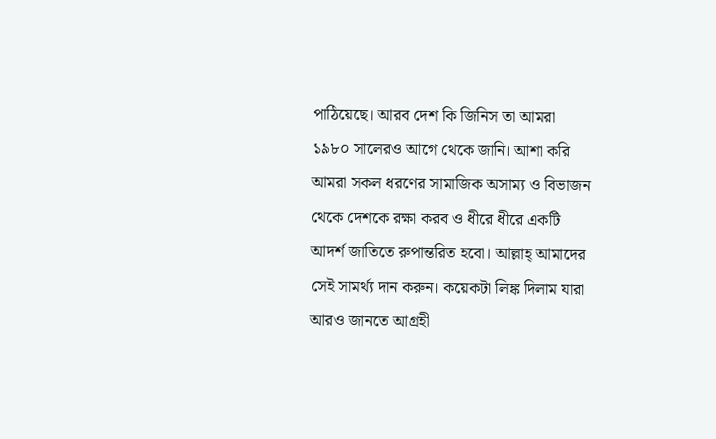পাঠিয়েছে। আরব দেশ কি জিনিস তা আমরা ১৯৮০ সালেরও আগে থেকে জানি। আশা করি আমরা সকল ধরণের সামাজিক অসাম্য ও বিভাজন থেকে দেশকে রক্ষা করব ও ধীরে ধীরে একটি আদর্শ জাতিতে রুপান্তরিত হবো। আল্লাহ্ আমাদের সেই সামর্থ্য দান করুন। কয়েকটা লিঙ্ক দিলাম যারা আরও জানতে আগ্রহী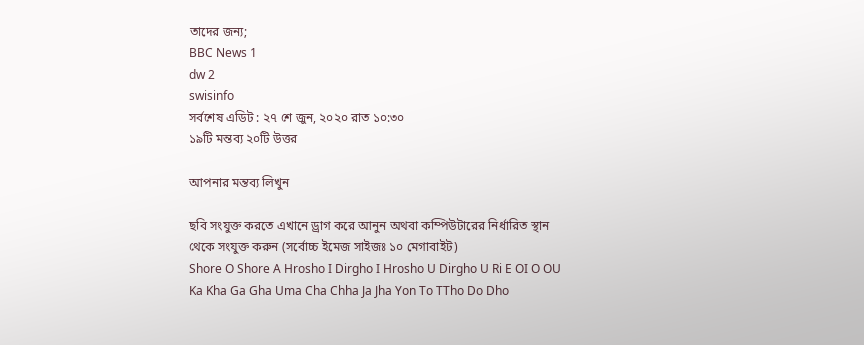তাদের জন্য;
BBC News 1
dw 2
swisinfo
সর্বশেষ এডিট : ২৭ শে জুন, ২০২০ রাত ১০:৩০
১৯টি মন্তব্য ২০টি উত্তর

আপনার মন্তব্য লিখুন

ছবি সংযুক্ত করতে এখানে ড্রাগ করে আনুন অথবা কম্পিউটারের নির্ধারিত স্থান থেকে সংযুক্ত করুন (সর্বোচ্চ ইমেজ সাইজঃ ১০ মেগাবাইট)
Shore O Shore A Hrosho I Dirgho I Hrosho U Dirgho U Ri E OI O OU Ka Kha Ga Gha Uma Cha Chha Ja Jha Yon To TTho Do Dho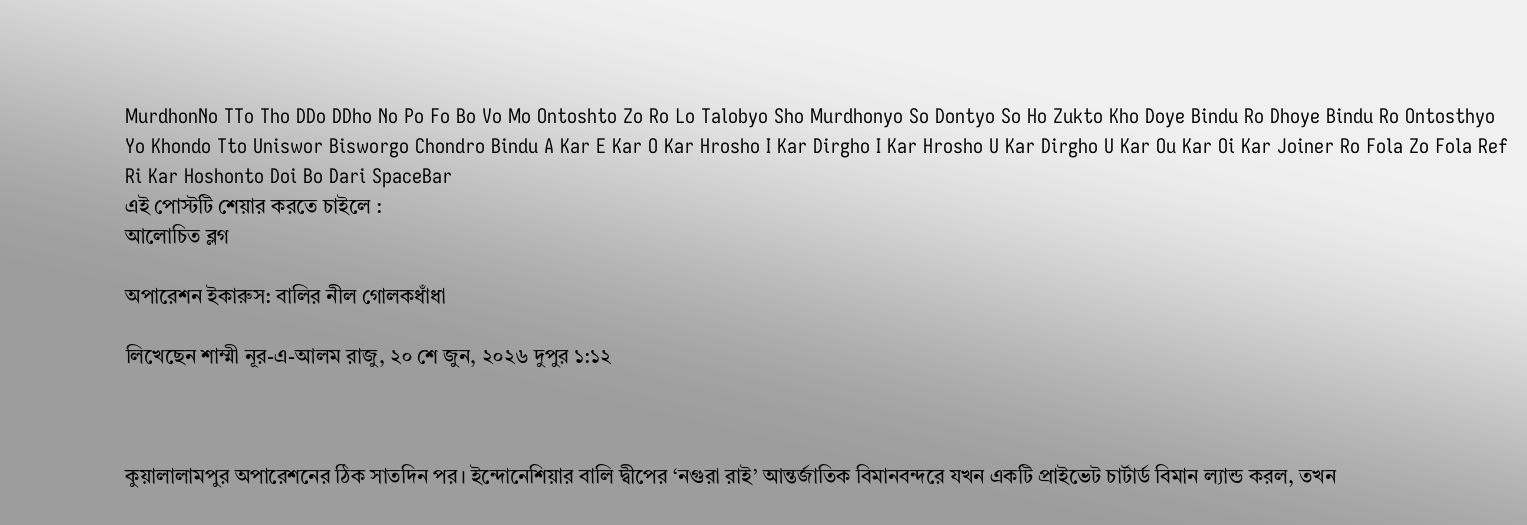MurdhonNo TTo Tho DDo DDho No Po Fo Bo Vo Mo Ontoshto Zo Ro Lo Talobyo Sho Murdhonyo So Dontyo So Ho Zukto Kho Doye Bindu Ro Dhoye Bindu Ro Ontosthyo Yo Khondo Tto Uniswor Bisworgo Chondro Bindu A Kar E Kar O Kar Hrosho I Kar Dirgho I Kar Hrosho U Kar Dirgho U Kar Ou Kar Oi Kar Joiner Ro Fola Zo Fola Ref Ri Kar Hoshonto Doi Bo Dari SpaceBar
এই পোস্টটি শেয়ার করতে চাইলে :
আলোচিত ব্লগ

অপারেশন ইকারুস: বালির নীল গোলকধাঁধা

লিখেছেন শাম্মী নূর-এ-আলম রাজু, ২০ শে জুন, ২০২৬ দুপুর ১:১২



কুয়ালালামপুর অপারেশনের ঠিক সাতদিন পর। ইন্দোনেশিয়ার বালি দ্বীপের ‘নগুরা রাই’ আন্তর্জাতিক বিমানবন্দরে যখন একটি প্রাইভেট চার্টার্ড বিমান ল্যান্ড করল, তখন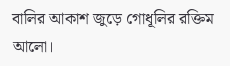বালির আকাশ জুড়ে গোধূলির রক্তিম আলো।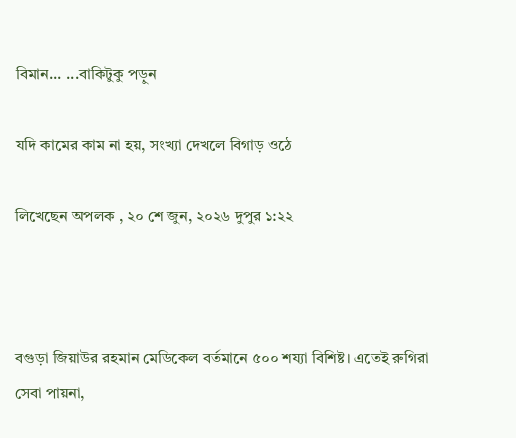বিমান... ...বাকিটুকু পড়ুন

যদি কামের কাম না হয়, সংখ্যা দেখলে বিগাড় ওঠে

লিখেছেন অপলক , ২০ শে জুন, ২০২৬ দুপুর ১:২২



বগুড়া জিয়াউর রহমান মেডিকেল বর্তমানে ৫০০ শয্যা বিশিষ্ট। এতেই রুগিরা সেবা পায়না,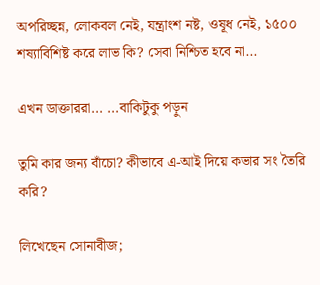অপরিচ্ছন্ন, লোকবল নেই, যন্ত্রাংশ নষ্ট, ওষূধ নেই, ১৫০০ শষ্যাবিশিষ্ট করে লাভ কি? সেবা নিশ্চিত হবে না...

এখন ডাক্তাররা... ...বাকিটুকু পড়ুন

তুমি কার জন্য বাঁচো? কীভাবে এ-আই দিয়ে কভার সং তৈরি করি?

লিখেছেন সোনাবীজ;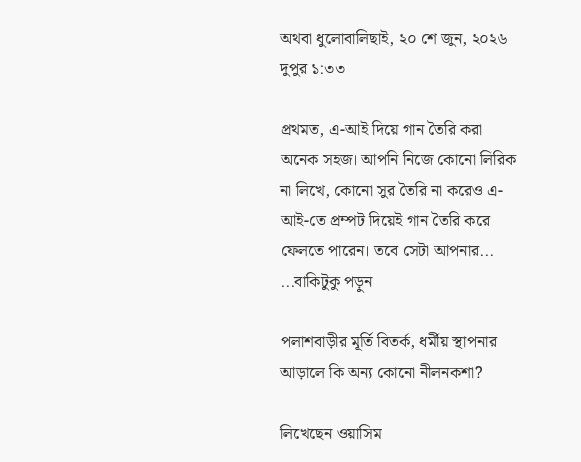অথবা ধুলোবালিছাই, ২০ শে জুন, ২০২৬ দুপুর ১:৩৩

প্রথমত, এ-আই দিয়ে গান তৈরি করা অনেক সহজ। আপনি নিজে কোনো লিরিক না লিখে, কোনো সুর তৈরি না করেও এ-আই-তে প্রম্পট দিয়েই গান তৈরি করে ফেলতে পারেন। তবে সেটা আপনার... ...বাকিটুকু পড়ুন

পলাশবাড়ীর মূর্তি বিতর্ক, ধর্মীয় স্থাপনার আড়ালে কি অন্য কোনো নীলনকশা?

লিখেছেন ওয়াসিম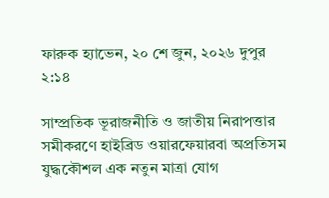ফারুক হ্যাভেন, ২০ শে জুন, ২০২৬ দুপুর ২:১৪

সাম্প্রতিক ভূরাজনীতি ও জাতীয় নিরাপত্তার সমীকরণে হাইব্রিড ওয়ারফেয়ারবা অপ্রতিসম যুদ্ধকৌশল এক নতুন মাত্রা যোগ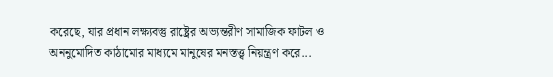করেছে, যার প্রধান লক্ষ্যবস্তু রাষ্ট্রের অভ্যন্তরীণ সামাজিক ফাটল ও অননুমোদিত কাঠামোর মাধ্যমে মানুষের মনস্তত্ত্ব নিয়ন্ত্রণ করে...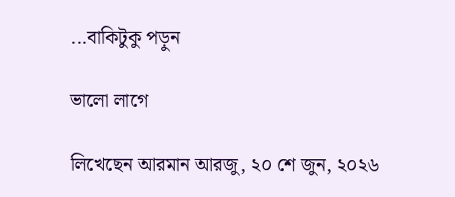...বাকিটুকু পড়ুন

ভালো লাগে

লিখেছেন আরমান আরজু, ২০ শে জুন, ২০২৬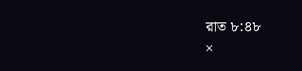রাত ৮:৪৮
×